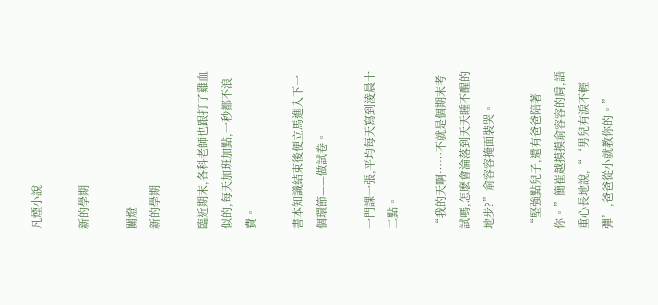凡煙小說

新的學期

關燈
新的學期

臨近期末,各科老師也跟打了雞血似的,每天加班加點,一秒都不浪費。

書本知識結束後便立馬進入下一個環節——做試卷。

一門課一張,平均每天寫到淩晨十二點。

“我的天啊……不就是個期末考試嗎,怎麽會淪落到天天睡不醒的地步?”俞容容掩面裝哭。

“堅強點兒子,還有爸爸陪著你。”簡崔越摸摸俞容容的肩,語重心長地說,“‘男兒有淚不輕彈’,爸爸從小就教你的。”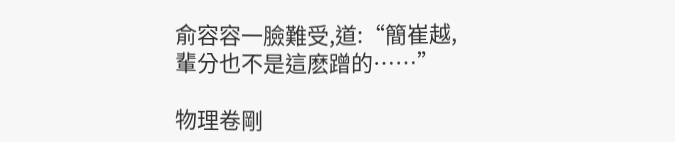俞容容一臉難受,道:“簡崔越,輩分也不是這麽蹭的……”

物理卷剛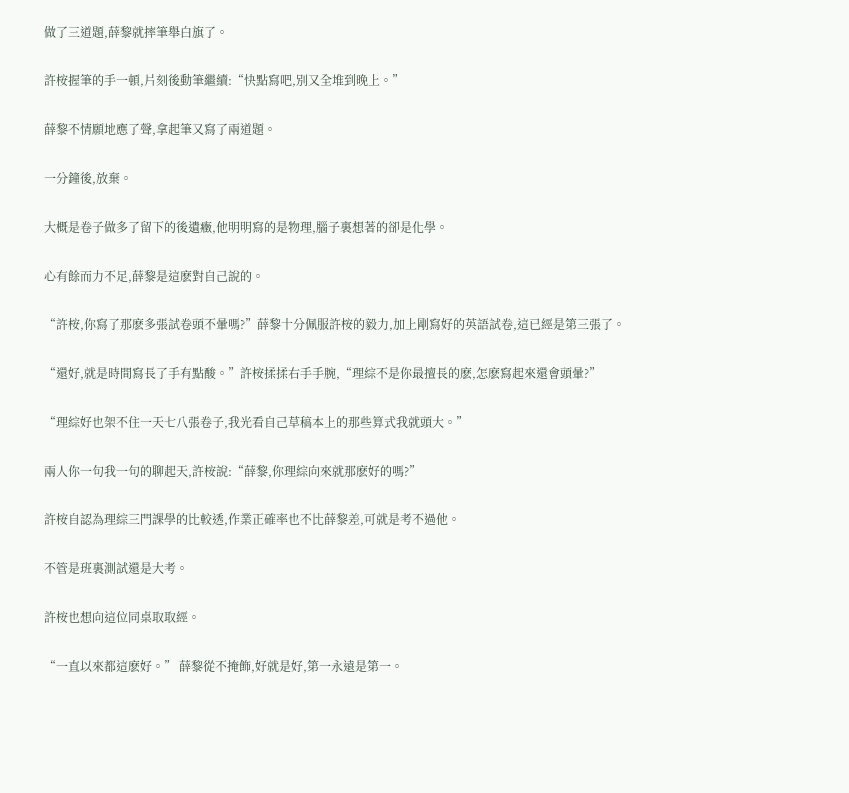做了三道題,薛黎就摔筆舉白旗了。

許桉握筆的手一頓,片刻後動筆繼續:“快點寫吧,別又全堆到晚上。”

薛黎不情願地應了聲,拿起筆又寫了兩道題。

一分鐘後,放棄。

大概是卷子做多了留下的後遺癥,他明明寫的是物理,腦子裏想著的卻是化學。

心有餘而力不足,薛黎是這麽對自己說的。

“許桉,你寫了那麽多張試卷頭不暈嗎?”薛黎十分佩服許桉的毅力,加上剛寫好的英語試卷,這已經是第三張了。

“還好,就是時間寫長了手有點酸。”許桉揉揉右手手腕,“理綜不是你最擅長的麽,怎麽寫起來還會頭暈?”

“理綜好也架不住一天七八張卷子,我光看自己草稿本上的那些算式我就頭大。”

兩人你一句我一句的聊起天,許桉說:“薛黎,你理綜向來就那麽好的嗎?”

許桉自認為理綜三門課學的比較透,作業正確率也不比薛黎差,可就是考不過他。

不管是班裏測試還是大考。

許桉也想向這位同桌取取經。

“一直以來都這麽好。” 薛黎從不掩飾,好就是好,第一永遠是第一。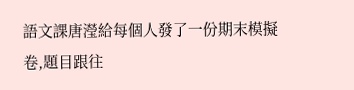語文課唐瀅給每個人發了一份期末模擬卷,題目跟往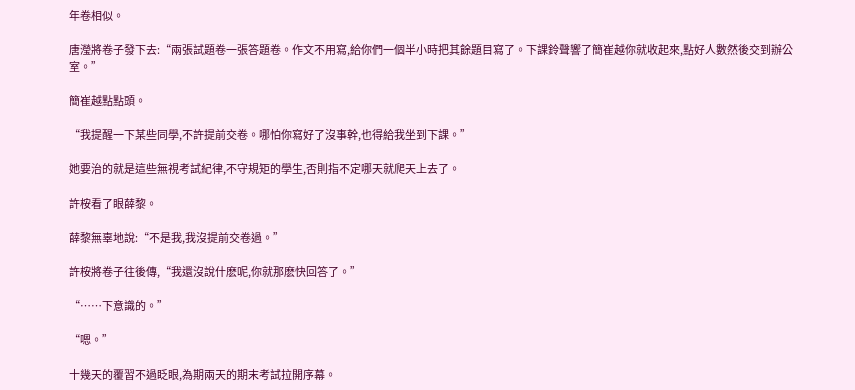年卷相似。

唐瀅將卷子發下去:“兩張試題卷一張答題卷。作文不用寫,給你們一個半小時把其餘題目寫了。下課鈴聲響了簡崔越你就收起來,點好人數然後交到辦公室。”

簡崔越點點頭。

“我提醒一下某些同學,不許提前交卷。哪怕你寫好了沒事幹,也得給我坐到下課。”

她要治的就是這些無視考試紀律,不守規矩的學生,否則指不定哪天就爬天上去了。

許桉看了眼薛黎。

薛黎無辜地說:“不是我,我沒提前交卷過。”

許桉將卷子往後傳,“我還沒說什麽呢,你就那麽快回答了。”

“……下意識的。”

“嗯。”

十幾天的覆習不過眨眼,為期兩天的期末考試拉開序幕。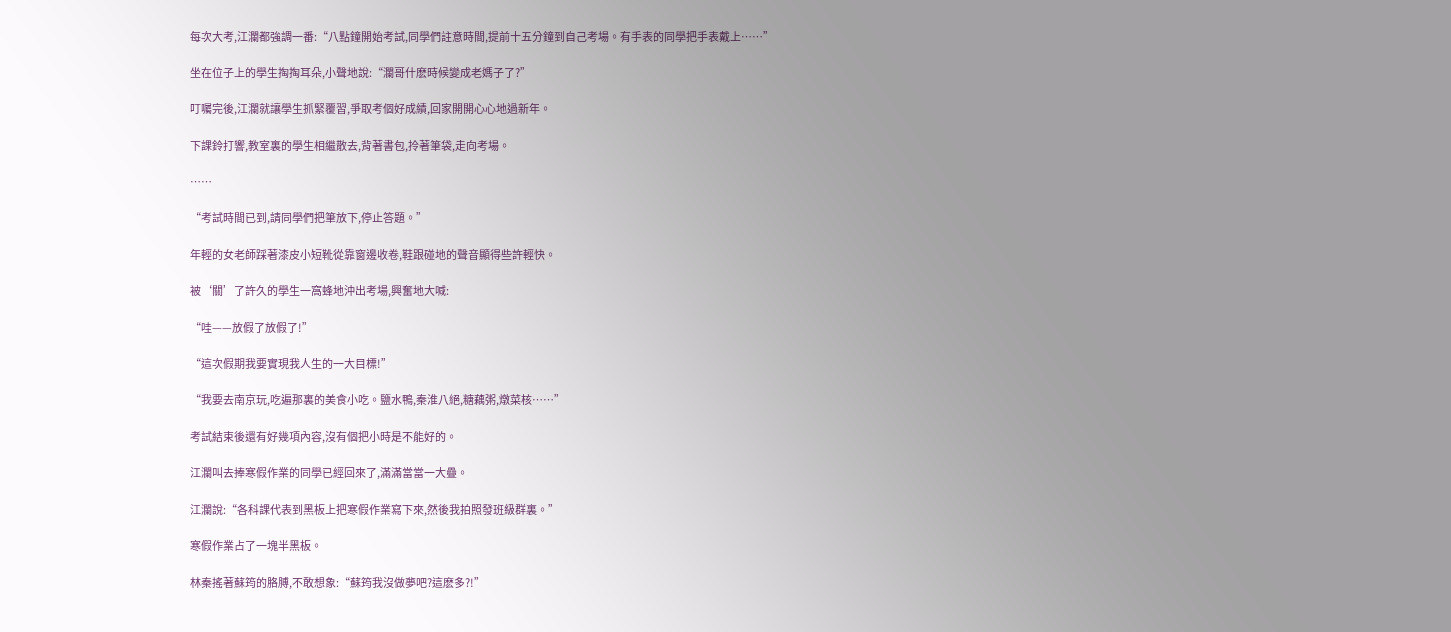每次大考,江瀾都強調一番:“八點鐘開始考試,同學們註意時間,提前十五分鐘到自己考場。有手表的同學把手表戴上……”

坐在位子上的學生掏掏耳朵,小聲地說:“瀾哥什麽時候變成老媽子了?”

叮囑完後,江瀾就讓學生抓緊覆習,爭取考個好成績,回家開開心心地過新年。

下課鈴打響,教室裏的學生相繼散去,背著書包,拎著筆袋,走向考場。

……

“考試時間已到,請同學們把筆放下,停止答題。”

年輕的女老師踩著漆皮小短靴從靠窗邊收卷,鞋跟碰地的聲音顯得些許輕快。

被‘關’了許久的學生一窩蜂地沖出考場,興奮地大喊:

“哇——放假了放假了!”

“這次假期我要實現我人生的一大目標!”

“我要去南京玩,吃遍那裏的美食小吃。鹽水鴨,秦淮八絕,糖藕粥,燉菜核……”

考試結束後還有好幾項內容,沒有個把小時是不能好的。

江瀾叫去捧寒假作業的同學已經回來了,滿滿當當一大疊。

江瀾說:“各科課代表到黑板上把寒假作業寫下來,然後我拍照發班級群裏。”

寒假作業占了一塊半黑板。

林秦搖著蘇筠的胳膊,不敢想象:“蘇筠我沒做夢吧?這麽多?!”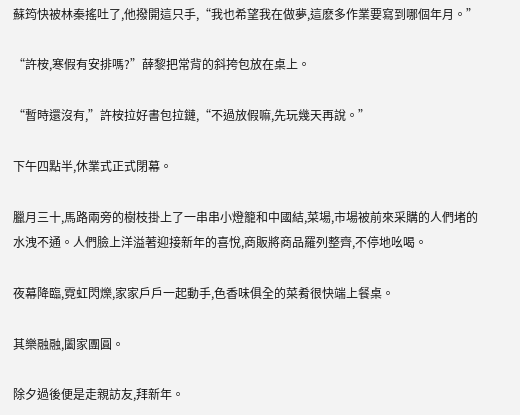蘇筠快被林秦搖吐了,他撥開這只手,“我也希望我在做夢,這麽多作業要寫到哪個年月。”

“許桉,寒假有安排嗎?”薛黎把常背的斜挎包放在桌上。

“暫時還沒有,”許桉拉好書包拉鏈,“不過放假嘛,先玩幾天再說。”

下午四點半,休業式正式閉幕。

臘月三十,馬路兩旁的樹枝掛上了一串串小燈籠和中國結,菜場,市場被前來采購的人們堵的水洩不通。人們臉上洋溢著迎接新年的喜悅,商販將商品羅列整齊,不停地吆喝。

夜幕降臨,霓虹閃爍,家家戶戶一起動手,色香味俱全的菜肴很快端上餐桌。

其樂融融,闔家團圓。

除夕過後便是走親訪友,拜新年。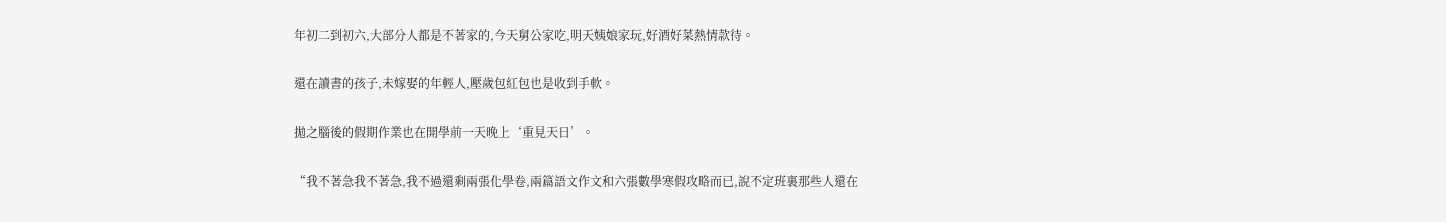年初二到初六,大部分人都是不著家的,今天舅公家吃,明天姨娘家玩,好酒好菜熱情款待。

還在讀書的孩子,未嫁娶的年輕人,壓歲包紅包也是收到手軟。

拋之腦後的假期作業也在開學前一天晚上‘重見天日’。

“我不著急我不著急,我不過還剩兩張化學卷,兩篇語文作文和六張數學寒假攻略而已,說不定班裏那些人還在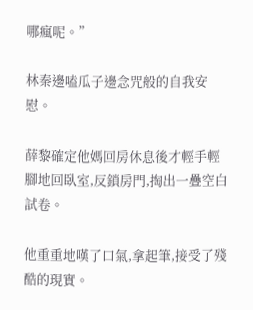哪瘋呢。”

林秦邊嗑瓜子邊念咒般的自我安慰。

薛黎確定他媽回房休息後才輕手輕腳地回臥室,反鎖房門,掏出一疊空白試卷。

他重重地嘆了口氣,拿起筆,接受了殘酷的現實。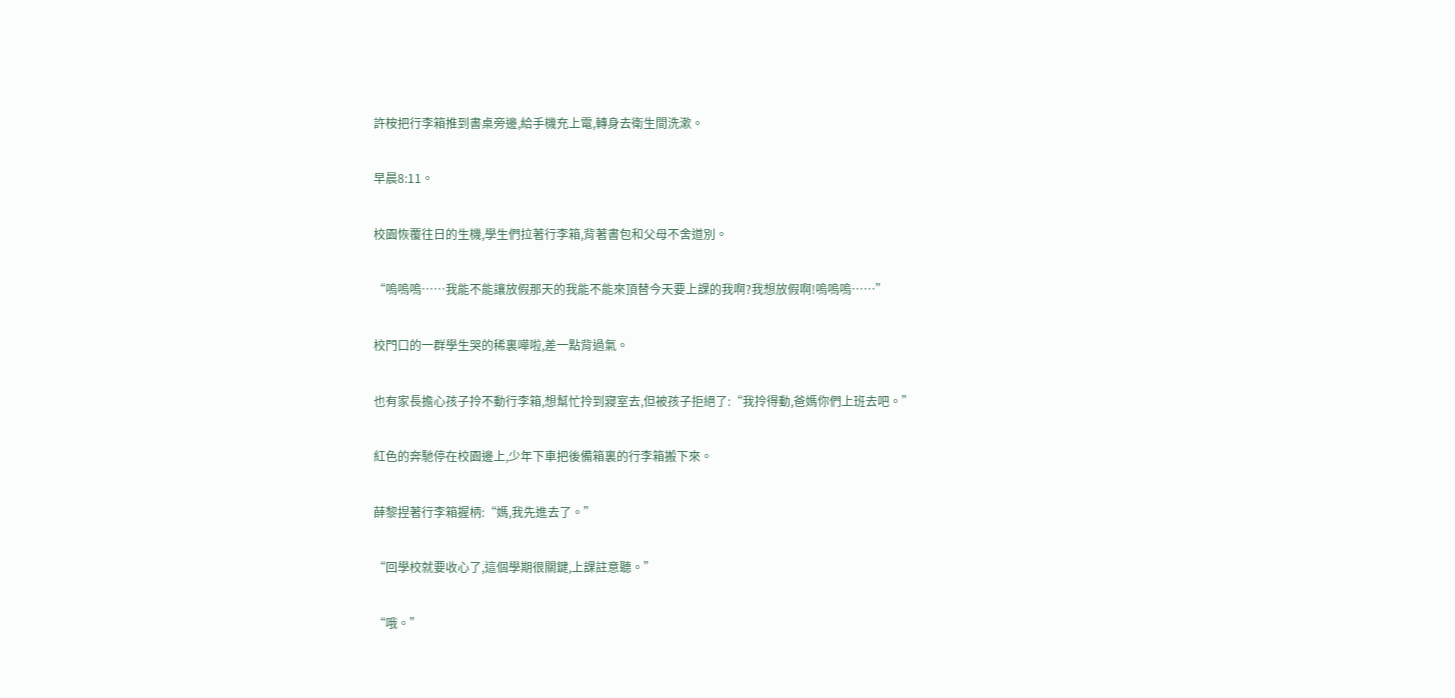許桉把行李箱推到書桌旁邊,給手機充上電,轉身去衛生間洗漱。

早晨8:11。

校園恢覆往日的生機,學生們拉著行李箱,背著書包和父母不舍道別。

“嗚嗚嗚……我能不能讓放假那天的我能不能來頂替今天要上課的我啊?我想放假啊!嗚嗚嗚……”

校門口的一群學生哭的稀裏嘩啦,差一點背過氣。

也有家長擔心孩子拎不動行李箱,想幫忙拎到寢室去,但被孩子拒絕了:“我拎得動,爸媽你們上班去吧。”

紅色的奔馳停在校園邊上,少年下車把後備箱裏的行李箱搬下來。

薛黎捏著行李箱握柄:“媽,我先進去了。”

“回學校就要收心了,這個學期很關鍵,上課註意聽。”

“哦。”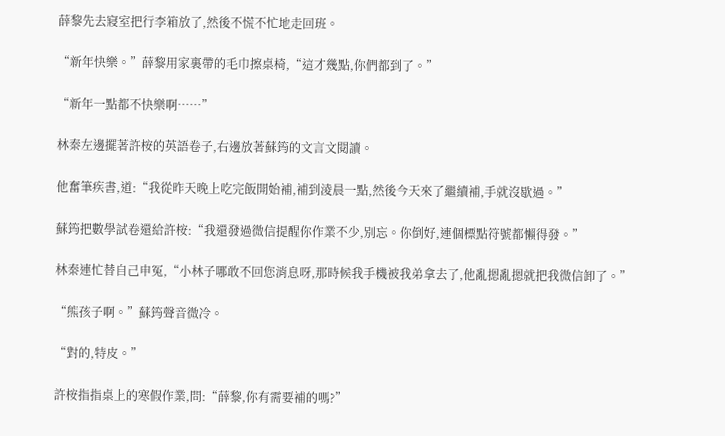薛黎先去寢室把行李箱放了,然後不慌不忙地走回班。

“新年快樂。”薛黎用家裏帶的毛巾擦桌椅,“這才幾點,你們都到了。”

“新年一點都不快樂啊……”

林秦左邊擺著許桉的英語卷子,右邊放著蘇筠的文言文閱讀。

他奮筆疾書,道:“我從昨天晚上吃完飯開始補,補到淩晨一點,然後今天來了繼續補,手就沒歇過。”

蘇筠把數學試卷還給許桉:“我還發過微信提醒你作業不少,別忘。你倒好,連個標點符號都懶得發。”

林秦連忙替自己申冤,“小林子哪敢不回您消息呀,那時候我手機被我弟拿去了,他亂摁亂摁就把我微信卸了。”

“熊孩子啊。”蘇筠聲音微冷。

“對的,特皮。”

許桉指指桌上的寒假作業,問:“薛黎,你有需要補的嗎?”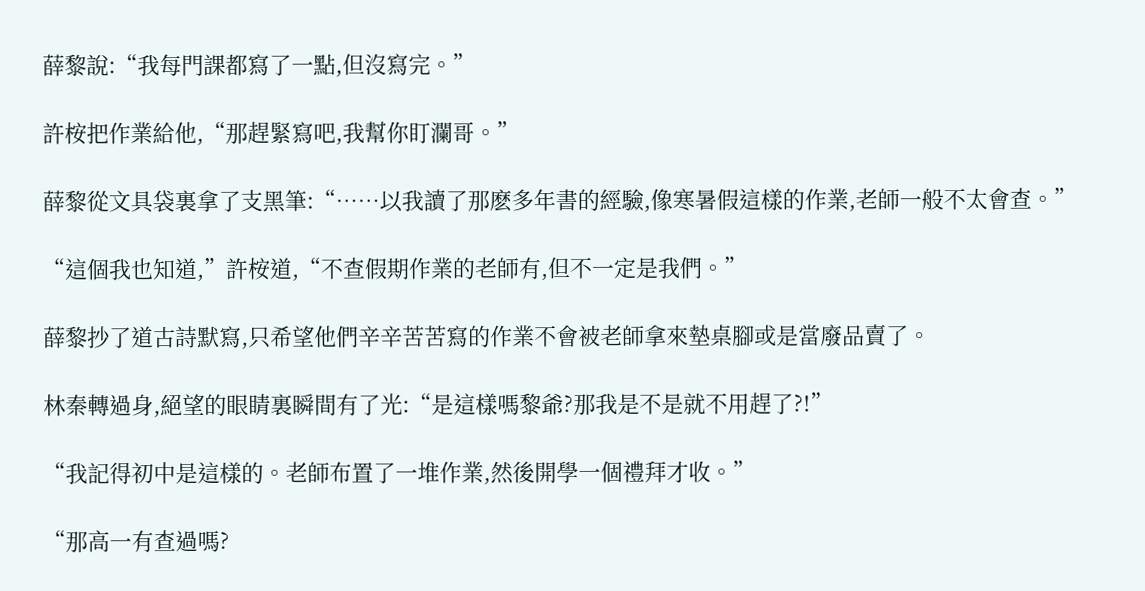薛黎說:“我每門課都寫了一點,但沒寫完。”

許桉把作業給他,“那趕緊寫吧,我幫你盯瀾哥。”

薛黎從文具袋裏拿了支黑筆:“……以我讀了那麽多年書的經驗,像寒暑假這樣的作業,老師一般不太會查。”

“這個我也知道,”許桉道,“不查假期作業的老師有,但不一定是我們。”

薛黎抄了道古詩默寫,只希望他們辛辛苦苦寫的作業不會被老師拿來墊桌腳或是當廢品賣了。

林秦轉過身,絕望的眼睛裏瞬間有了光:“是這樣嗎黎爺?那我是不是就不用趕了?!”

“我記得初中是這樣的。老師布置了一堆作業,然後開學一個禮拜才收。”

“那高一有查過嗎?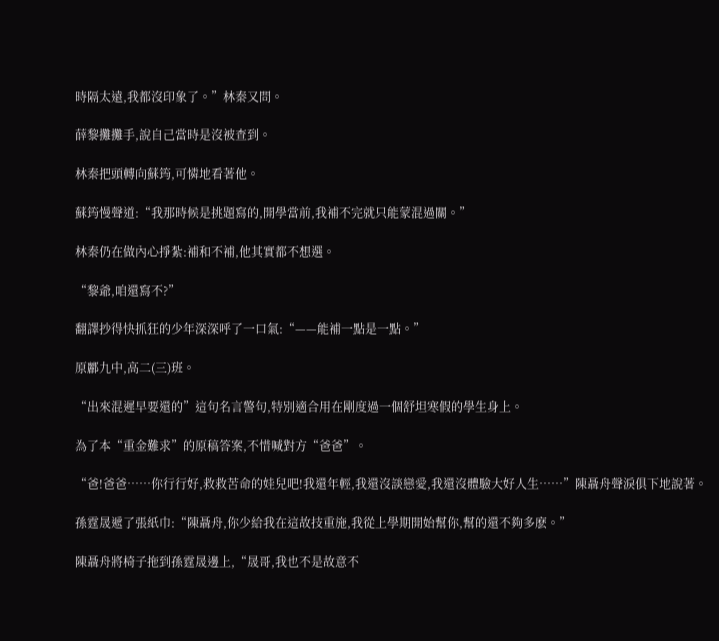時隔太遠,我都沒印象了。”林秦又問。

薛黎攤攤手,說自己當時是沒被查到。

林秦把頭轉向蘇筠,可憐地看著他。

蘇筠慢聲道:“我那時候是挑題寫的,開學當前,我補不完就只能蒙混過關。”

林秦仍在做內心掙紮:補和不補,他其實都不想選。

“黎爺,咱還寫不?”

翻譯抄得快抓狂的少年深深呼了一口氣:“——能補一點是一點。”

原酈九中,高二(三)班。

“出來混遲早要還的”這句名言警句,特別適合用在剛度過一個舒坦寒假的學生身上。

為了本“重金難求”的原稿答案,不惜喊對方“爸爸”。

“爸!爸爸……你行行好,救救苦命的娃兒吧!我還年輕,我還沒談戀愛,我還沒體驗大好人生……”陳聶舟聲淚俱下地說著。

孫霆晟遞了張紙巾:“陳聶舟,你少給我在這故技重施,我從上學期開始幫你,幫的還不夠多麽。”

陳聶舟將椅子拖到孫霆晟邊上,“晟哥,我也不是故意不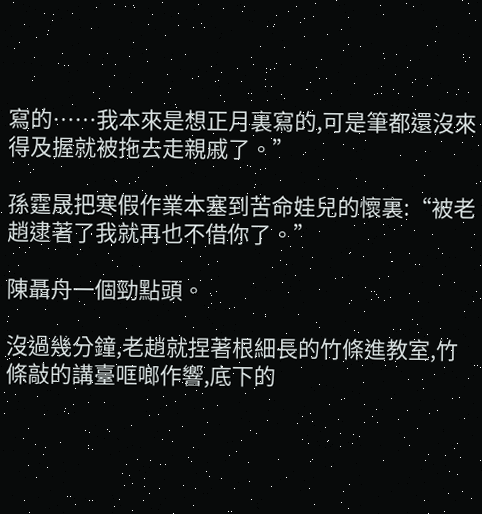寫的……我本來是想正月裏寫的,可是筆都還沒來得及握就被拖去走親戚了。”

孫霆晟把寒假作業本塞到苦命娃兒的懷裏:“被老趙逮著了我就再也不借你了。”

陳聶舟一個勁點頭。

沒過幾分鐘,老趙就捏著根細長的竹條進教室,竹條敲的講臺哐啷作響,底下的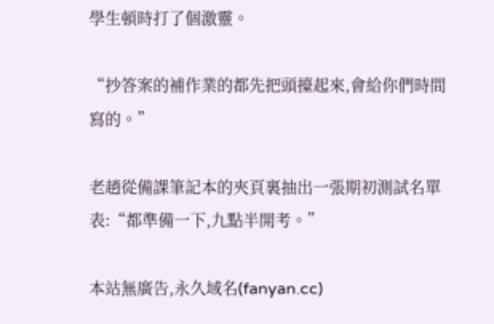學生頓時打了個激靈。

“抄答案的補作業的都先把頭擡起來,會給你們時間寫的。”

老趙從備課筆記本的夾頁裏抽出一張期初測試名單表:“都準備一下,九點半開考。”

本站無廣告,永久域名(fanyan.cc)